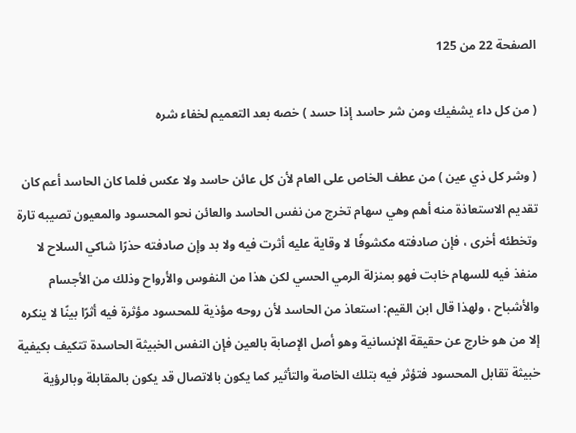الصفحة 22 من 125

( من كل داء يشفيك ومن شر حاسد إذا حسد ) خصه بعد التعميم لخفاء شره

( وشر كل ذي عين ) من عطف الخاص على العام لأن كل عائن حاسد ولا عكس فلما كان الحاسد أعم كان تقديم الاستعاذة منه أهم وهي سهام تخرج من نفس الحاسد والعائن نحو المحسود والمعيون تصيبه تارة وتخطئه أخرى ، فإن صادفته مكشوفًا لا وقاية عليه أثرت فيه ولا بد وإن صادفته حذرًا شاكي السلاح لا منفذ فيه للسهام خابت فهو بمنزلة الرمي الحسي لكن هذا من النفوس والأرواح وذلك من الأجسام والأشباح ، ولهذا قال ابن القيم: استعاذ من الحاسد لأن روحه مؤذية للمحسود مؤثرة فيه أثرًا بينًا لا ينكره إلا من هو خارج عن حقيقة الإنسانية وهو أصل الإصابة بالعين فإن النفس الخبيثة الحاسدة تتكيف بكيفية خبيثة تقابل المحسود فتؤثر فيه بتلك الخاصة والتأثير كما يكون بالاتصال قد يكون بالمقابلة وبالرؤية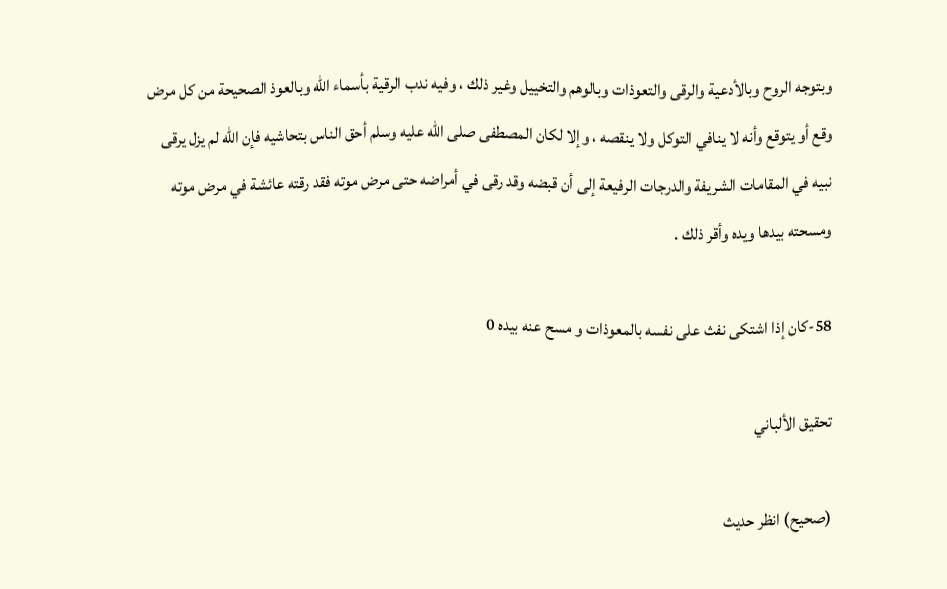وبتوجه الروح وبالأدعية والرقى والتعوذات وبالوهم والتخييل وغير ذلك ، وفيه ندب الرقية بأسماء اللّه وبالعوذ الصحيحة من كل مرض وقع أو يتوقع وأنه لا ينافي التوكل ولا ينقصه ، وإلا لكان المصطفى صلى اللّه عليه وسلم أحق الناس بتحاشيه فإن اللّه لم يزل يرقى نبيه في المقامات الشريفة والدرجات الرفيعة إلى أن قبضه وقد رقى في أمراضه حتى مرض موته فقد رقته عائشة في مرض موته ومسحته بيدها ويده وأقر ذلك .

58-كان إذا اشتكى نفث على نفسه بالمعوذات و مسح عنه بيده 0

تحقيق الألباني

(صحيح) انظر حديث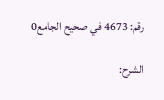رقم: 4673 في صحيح الجامع0

الشرح: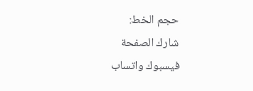حجم الخط:
شارك الصفحة
فيسبوك واتساب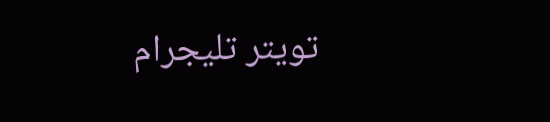تويتر تليجرام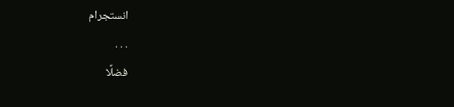انستجرام
. . .
فضلًا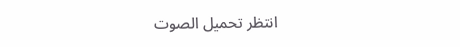انتظر تحميل الصوت